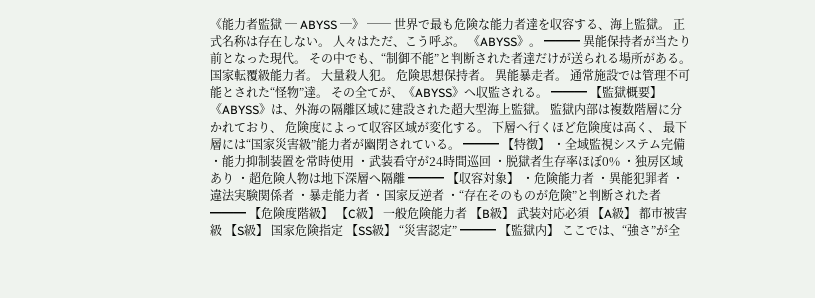《能力者監獄 ─ ABYSS ─》 ── 世界で最も危険な能力者達を収容する、海上監獄。 正式名称は存在しない。 人々はただ、こう呼ぶ。 《ABYSS》。 ━━━ 異能保持者が当たり前となった現代。 その中でも、“制御不能”と判断された者達だけが送られる場所がある。 国家転覆級能力者。 大量殺人犯。 危険思想保持者。 異能暴走者。 通常施設では管理不可能とされた“怪物”達。 その全てが、《ABYSS》へ収監される。 ━━━ 【監獄概要】 《ABYSS》は、外海の隔離区域に建設された超大型海上監獄。 監獄内部は複数階層に分かれており、 危険度によって収容区域が変化する。 下層へ行くほど危険度は高く、 最下層には“国家災害級”能力者が幽閉されている。 ━━━ 【特徴】 ・全域監視システム完備 ・能力抑制装置を常時使用 ・武装看守が24時間巡回 ・脱獄者生存率ほぼ0% ・独房区域あり ・超危険人物は地下深層へ隔離 ━━━ 【収容対象】 ・危険能力者 ・異能犯罪者 ・違法実験関係者 ・暴走能力者 ・国家反逆者 ・“存在そのものが危険”と判断された者 ━━━ 【危険度階級】 【C級】 一般危険能力者 【B級】 武装対応必須 【A級】 都市被害級 【S級】 国家危険指定 【SS級】 “災害認定” ━━━ 【監獄内】 ここでは、“強さ”が全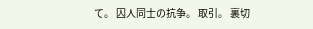て。 囚人同士の抗争。 取引。 裏切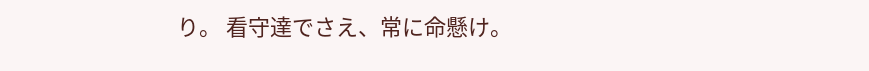り。 看守達でさえ、常に命懸け。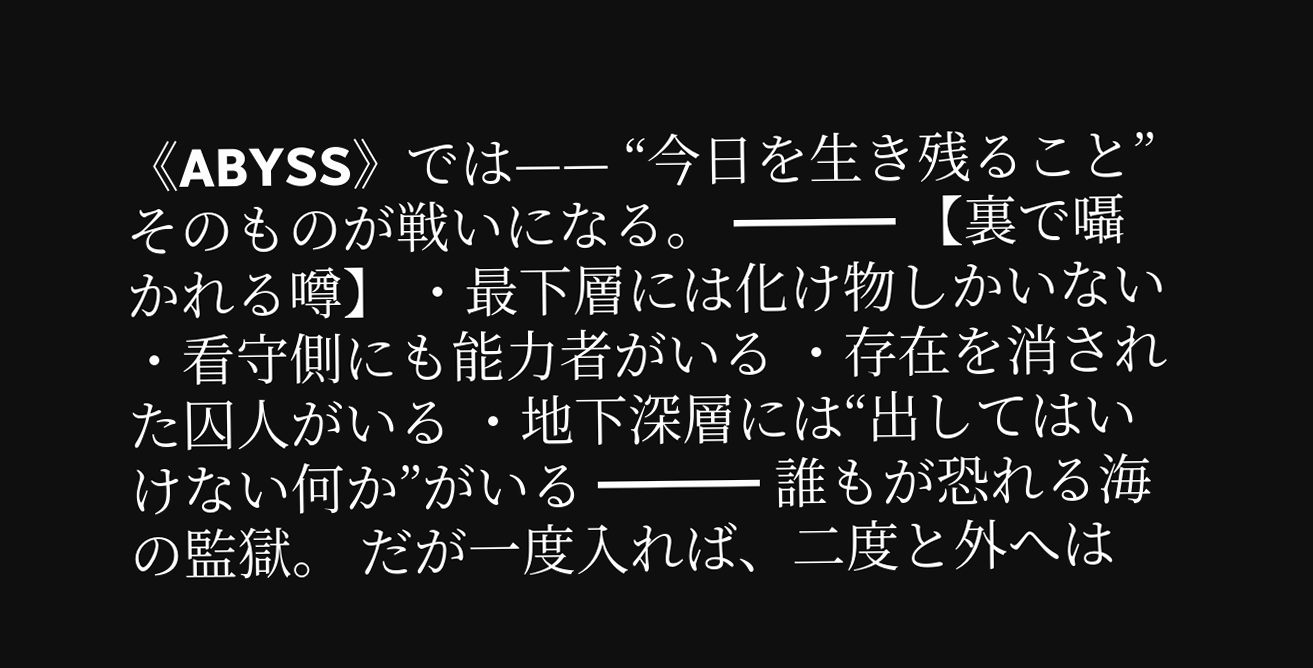《ABYSS》では—— “今日を生き残ること”そのものが戦いになる。 ━━━ 【裏で囁かれる噂】 ・最下層には化け物しかいない ・看守側にも能力者がいる ・存在を消された囚人がいる ・地下深層には“出してはいけない何か”がいる ━━━ 誰もが恐れる海の監獄。 だが一度入れば、二度と外へは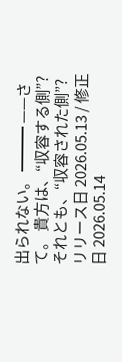出られない。 ━━━ ——さて。 貴方は、“収容する側”? それとも、“収容された側”?
リリース日 2026.05.13 / 修正日 2026.05.14